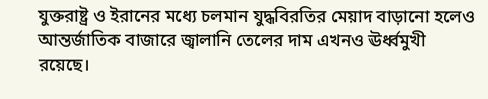যুক্তরাষ্ট্র ও ইরানের মধ্যে চলমান যুদ্ধবিরতির মেয়াদ বাড়ানো হলেও আন্তর্জাতিক বাজারে জ্বালানি তেলের দাম এখনও ঊর্ধ্বমুখী রয়েছে।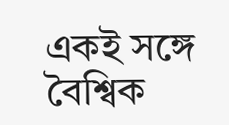একই সঙ্গে বৈশ্বিক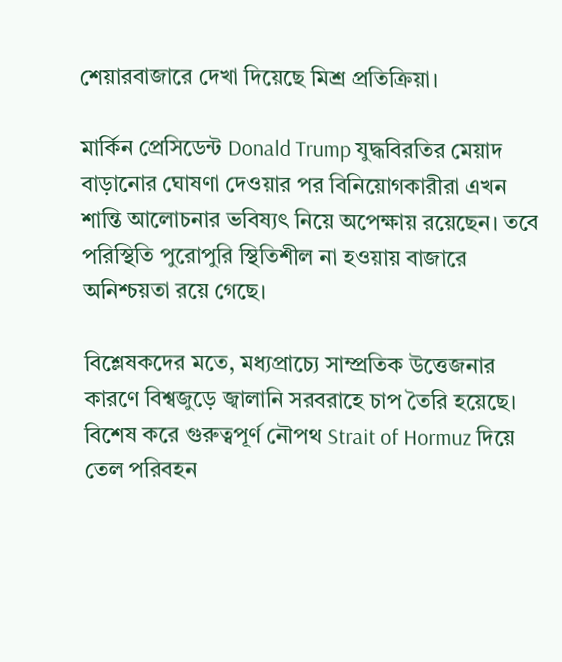শেয়ারবাজারে দেখা দিয়েছে মিশ্র প্রতিক্রিয়া।

মার্কিন প্রেসিডেন্ট Donald Trump যুদ্ধবিরতির মেয়াদ বাড়ানোর ঘোষণা দেওয়ার পর বিনিয়োগকারীরা এখন শান্তি আলোচনার ভবিষ্যৎ নিয়ে অপেক্ষায় রয়েছেন। তবে পরিস্থিতি পুরোপুরি স্থিতিশীল না হওয়ায় বাজারে অনিশ্চয়তা রয়ে গেছে।

বিশ্লেষকদের মতে, মধ্যপ্রাচ্যে সাম্প্রতিক উত্তেজনার কারণে বিশ্বজুড়ে জ্বালানি সরবরাহে চাপ তৈরি হয়েছে। বিশেষ করে গুরুত্বপূর্ণ নৌপথ Strait of Hormuz দিয়ে তেল পরিবহন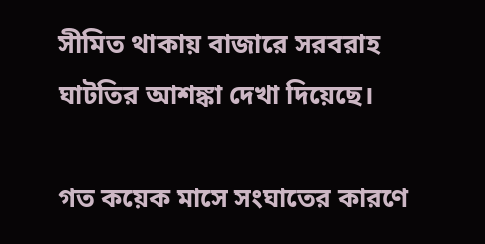সীমিত থাকায় বাজারে সরবরাহ ঘাটতির আশঙ্কা দেখা দিয়েছে।

গত কয়েক মাসে সংঘাতের কারণে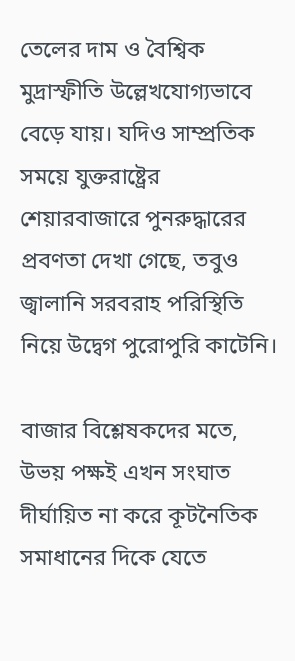তেলের দাম ও বৈশ্বিক মুদ্রাস্ফীতি উল্লেখযোগ্যভাবে বেড়ে যায়। যদিও সাম্প্রতিক সময়ে যুক্তরাষ্ট্রের শেয়ারবাজারে পুনরুদ্ধারের প্রবণতা দেখা গেছে, তবুও জ্বালানি সরবরাহ পরিস্থিতি নিয়ে উদ্বেগ পুরোপুরি কাটেনি।

বাজার বিশ্লেষকদের মতে, উভয় পক্ষই এখন সংঘাত দীর্ঘায়িত না করে কূটনৈতিক সমাধানের দিকে যেতে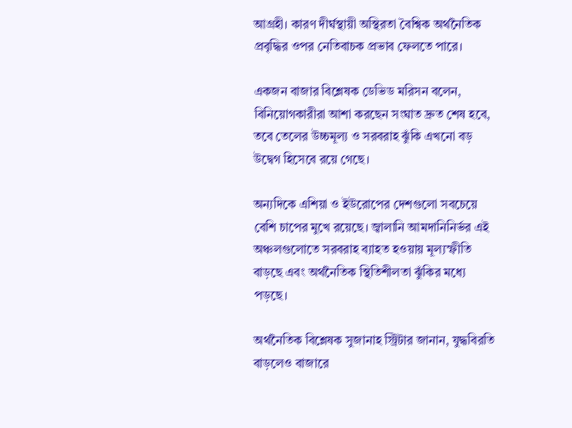আগ্রহী। কারণ দীর্ঘস্থায়ী অস্থিরতা বৈশ্বিক অর্থনৈতিক প্রবৃদ্ধির ওপর নেতিবাচক প্রভাব ফেলতে পারে।

একজন বাজার বিশ্লেষক ডেভিড মরিসন বলেন, বিনিয়োগকারীরা আশা করছেন সংঘাত দ্রুত শেষ হবে, তবে তেলের উচ্চমূল্য ও সরবরাহ ঝুঁকি এখনো বড় উদ্বেগ হিসেবে রয়ে গেছে।

অন্যদিকে এশিয়া ও ইউরোপের দেশগুলো সবচেয়ে বেশি চাপের মুখে রয়েছে। জ্বালানি আমদানিনির্ভর এই অঞ্চলগুলোতে সরবরাহ ব্যাহত হওয়ায় মূল্যস্ফীতি বাড়ছে এবং অর্থনৈতিক স্থিতিশীলতা ঝুঁকির মধ্যে পড়ছে।

অর্থনৈতিক বিশ্লেষক সুজানাহ স্ট্রিটার জানান, যুদ্ধবিরতি বাড়লেও বাজারে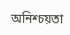অনিশ্চয়তা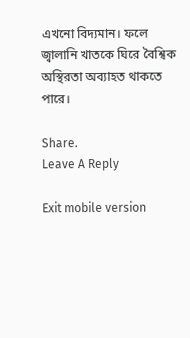এখনো বিদ্যমান। ফলে জ্বালানি খাতকে ঘিরে বৈশ্বিক অস্থিরতা অব্যাহত থাকতে পারে।

Share.
Leave A Reply

Exit mobile version